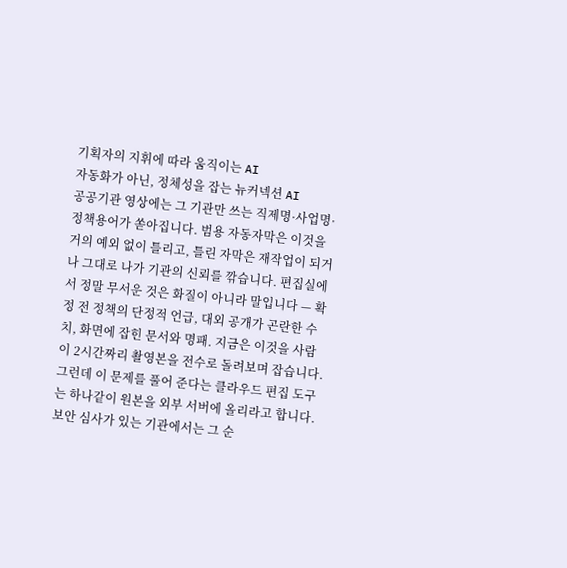기획자의 지휘에 따라 움직이는 AI
자동화가 아닌, 정체성을 잡는 뉴커넥션 AI
공공기관 영상에는 그 기관만 쓰는 직제명·사업명·정책용어가 쏟아집니다. 범용 자동자막은 이것을 거의 예외 없이 틀리고, 틀린 자막은 재작업이 되거나 그대로 나가 기관의 신뢰를 깎습니다. 편집실에서 정말 무서운 것은 화질이 아니라 말입니다 — 확정 전 정책의 단정적 언급, 대외 공개가 곤란한 수치, 화면에 잡힌 문서와 명패. 지금은 이것을 사람이 2시간짜리 촬영본을 전수로 돌려보며 잡습니다.
그런데 이 문제를 풀어 준다는 클라우드 편집 도구는 하나같이 원본을 외부 서버에 올리라고 합니다. 보안 심사가 있는 기관에서는 그 순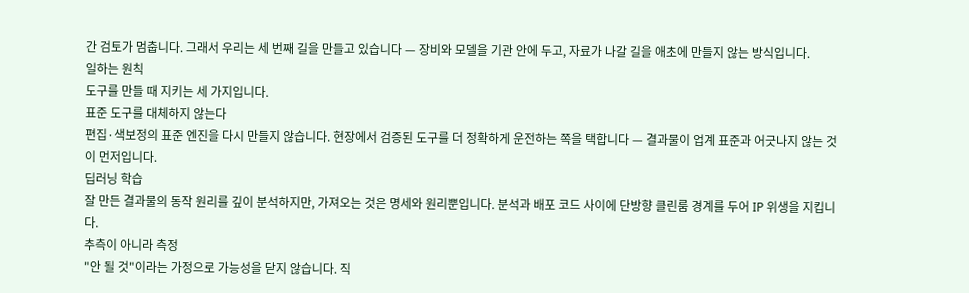간 검토가 멈춥니다. 그래서 우리는 세 번째 길을 만들고 있습니다 — 장비와 모델을 기관 안에 두고, 자료가 나갈 길을 애초에 만들지 않는 방식입니다.
일하는 원칙
도구를 만들 때 지키는 세 가지입니다.
표준 도구를 대체하지 않는다
편집·색보정의 표준 엔진을 다시 만들지 않습니다. 현장에서 검증된 도구를 더 정확하게 운전하는 쪽을 택합니다 — 결과물이 업계 표준과 어긋나지 않는 것이 먼저입니다.
딥러닝 학습
잘 만든 결과물의 동작 원리를 깊이 분석하지만, 가져오는 것은 명세와 원리뿐입니다. 분석과 배포 코드 사이에 단방향 클린룸 경계를 두어 IP 위생을 지킵니다.
추측이 아니라 측정
"안 될 것"이라는 가정으로 가능성을 닫지 않습니다. 직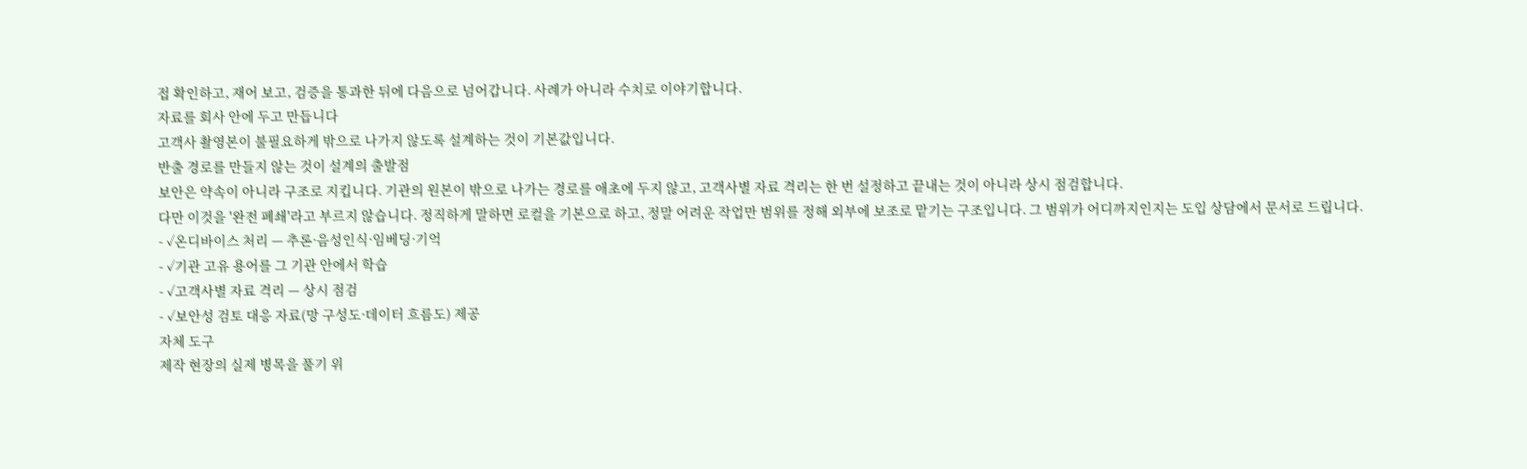접 확인하고, 재어 보고, 검증을 통과한 뒤에 다음으로 넘어갑니다. 사례가 아니라 수치로 이야기합니다.
자료를 회사 안에 두고 만듭니다
고객사 촬영본이 불필요하게 밖으로 나가지 않도록 설계하는 것이 기본값입니다.
반출 경로를 만들지 않는 것이 설계의 출발점
보안은 약속이 아니라 구조로 지킵니다. 기관의 원본이 밖으로 나가는 경로를 애초에 두지 않고, 고객사별 자료 격리는 한 번 설정하고 끝내는 것이 아니라 상시 점검합니다.
다만 이것을 '완전 폐쇄'라고 부르지 않습니다. 정직하게 말하면 로컬을 기본으로 하고, 정말 어려운 작업만 범위를 정해 외부에 보조로 맡기는 구조입니다. 그 범위가 어디까지인지는 도입 상담에서 문서로 드립니다.
- ✓온디바이스 처리 — 추론·음성인식·임베딩·기억
- ✓기관 고유 용어를 그 기관 안에서 학습
- ✓고객사별 자료 격리 — 상시 점검
- ✓보안성 검토 대응 자료(망 구성도·데이터 흐름도) 제공
자체 도구
제작 현장의 실제 병목을 풀기 위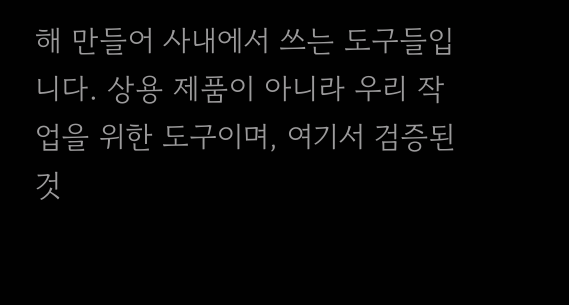해 만들어 사내에서 쓰는 도구들입니다. 상용 제품이 아니라 우리 작업을 위한 도구이며, 여기서 검증된 것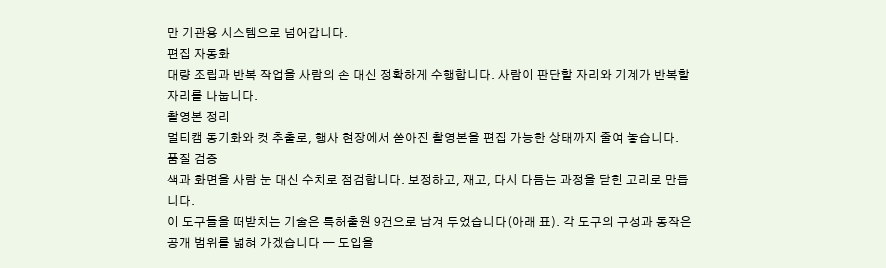만 기관용 시스템으로 넘어갑니다.
편집 자동화
대량 조립과 반복 작업을 사람의 손 대신 정확하게 수행합니다. 사람이 판단할 자리와 기계가 반복할 자리를 나눕니다.
촬영본 정리
멀티캠 동기화와 컷 추출로, 행사 현장에서 쏟아진 촬영본을 편집 가능한 상태까지 줄여 놓습니다.
품질 검증
색과 화면을 사람 눈 대신 수치로 점검합니다. 보정하고, 재고, 다시 다듬는 과정을 닫힌 고리로 만듭니다.
이 도구들을 떠받치는 기술은 특허출원 9건으로 남겨 두었습니다(아래 표). 각 도구의 구성과 동작은 공개 범위를 넓혀 가겠습니다 — 도입을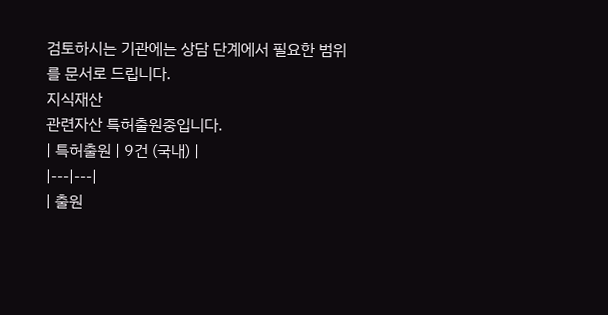검토하시는 기관에는 상담 단계에서 필요한 범위를 문서로 드립니다.
지식재산
관련자산 특허출원중입니다.
| 특허출원 | 9건 (국내) |
|---|---|
| 출원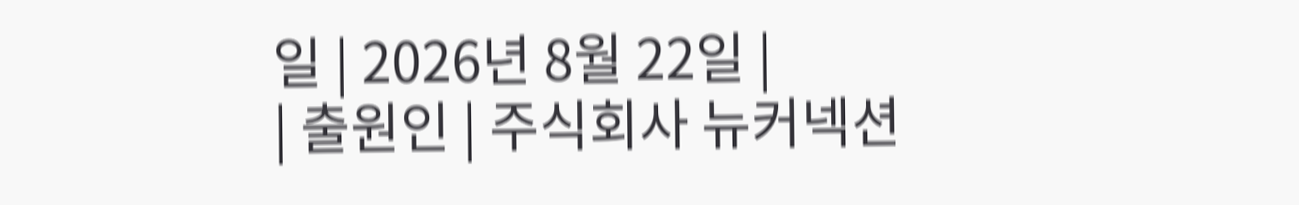일 | 2026년 8월 22일 |
| 출원인 | 주식회사 뉴커넥션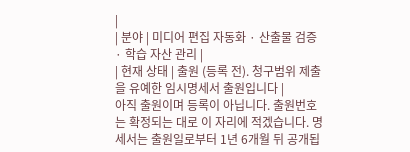|
| 분야 | 미디어 편집 자동화 · 산출물 검증 · 학습 자산 관리 |
| 현재 상태 | 출원 (등록 전). 청구범위 제출을 유예한 임시명세서 출원입니다 |
아직 출원이며 등록이 아닙니다. 출원번호는 확정되는 대로 이 자리에 적겠습니다. 명세서는 출원일로부터 1년 6개월 뒤 공개됩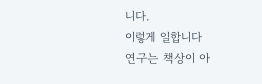니다.
이렇게 일합니다
연구는 책상이 아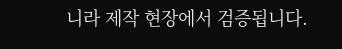니라 제작 현장에서 검증됩니다.